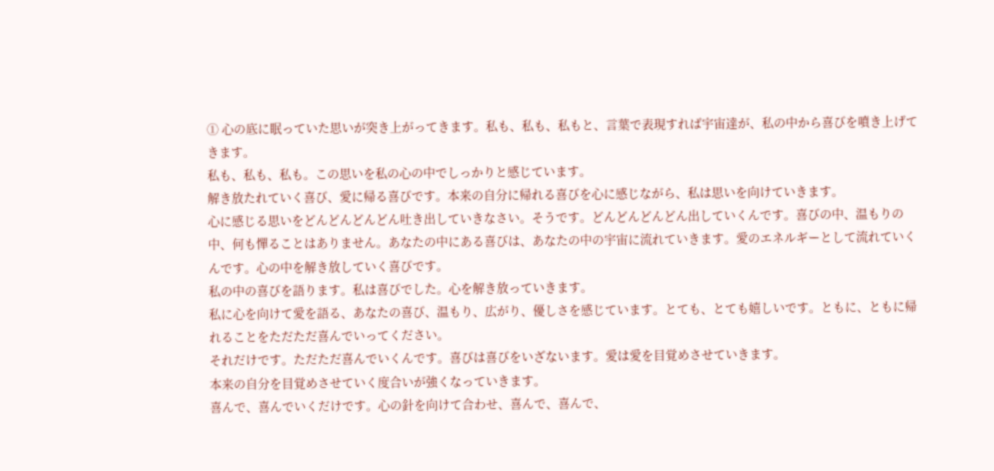① 心の底に眠っていた思いが突き上がってきます。私も、私も、私もと、言葉で表現すれば宇宙達が、私の中から喜びを噴き上げてきます。
私も、私も、私も。この思いを私の心の中でしっかりと感じています。
解き放たれていく喜び、愛に帰る喜びです。本来の自分に帰れる喜びを心に感じながら、私は思いを向けていきます。
心に感じる思いをどんどんどんどん吐き出していきなさい。そうです。どんどんどんどん出していくんです。喜びの中、温もりの中、何も憚ることはありません。あなたの中にある喜びは、あなたの中の宇宙に流れていきます。愛のエネルギーとして流れていくんです。心の中を解き放していく喜びです。
私の中の喜びを語ります。私は喜びでした。心を解き放っていきます。
私に心を向けて愛を語る、あなたの喜び、温もり、広がり、優しさを感じています。とても、とても嬉しいです。ともに、ともに帰れることをただただ喜んでいってください。
それだけです。ただただ喜んでいくんです。喜びは喜びをいざないます。愛は愛を目覚めさせていきます。
本来の自分を目覚めさせていく度合いが強くなっていきます。
喜んで、喜んでいくだけです。心の針を向けて合わせ、喜んで、喜んで、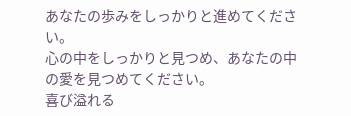あなたの歩みをしっかりと進めてください。
心の中をしっかりと見つめ、あなたの中の愛を見つめてください。
喜び溢れる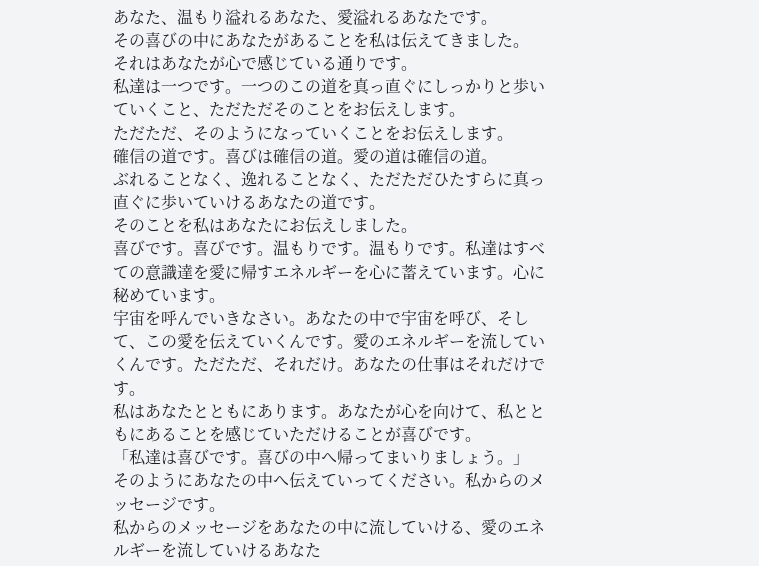あなた、温もり溢れるあなた、愛溢れるあなたです。
その喜びの中にあなたがあることを私は伝えてきました。
それはあなたが心で感じている通りです。
私達は一つです。一つのこの道を真っ直ぐにしっかりと歩いていくこと、ただただそのことをお伝えします。
ただただ、そのようになっていくことをお伝えします。
確信の道です。喜びは確信の道。愛の道は確信の道。
ぶれることなく、逸れることなく、ただただひたすらに真っ直ぐに歩いていけるあなたの道です。
そのことを私はあなたにお伝えしました。
喜びです。喜びです。温もりです。温もりです。私達はすべての意識達を愛に帰すエネルギーを心に蓄えています。心に秘めています。
宇宙を呼んでいきなさい。あなたの中で宇宙を呼び、そして、この愛を伝えていくんです。愛のエネルギーを流していくんです。ただただ、それだけ。あなたの仕事はそれだけです。
私はあなたとともにあります。あなたが心を向けて、私とともにあることを感じていただけることが喜びです。
「私達は喜びです。喜びの中へ帰ってまいりましょう。」
そのようにあなたの中へ伝えていってください。私からのメッセージです。
私からのメッセージをあなたの中に流していける、愛のエネルギーを流していけるあなた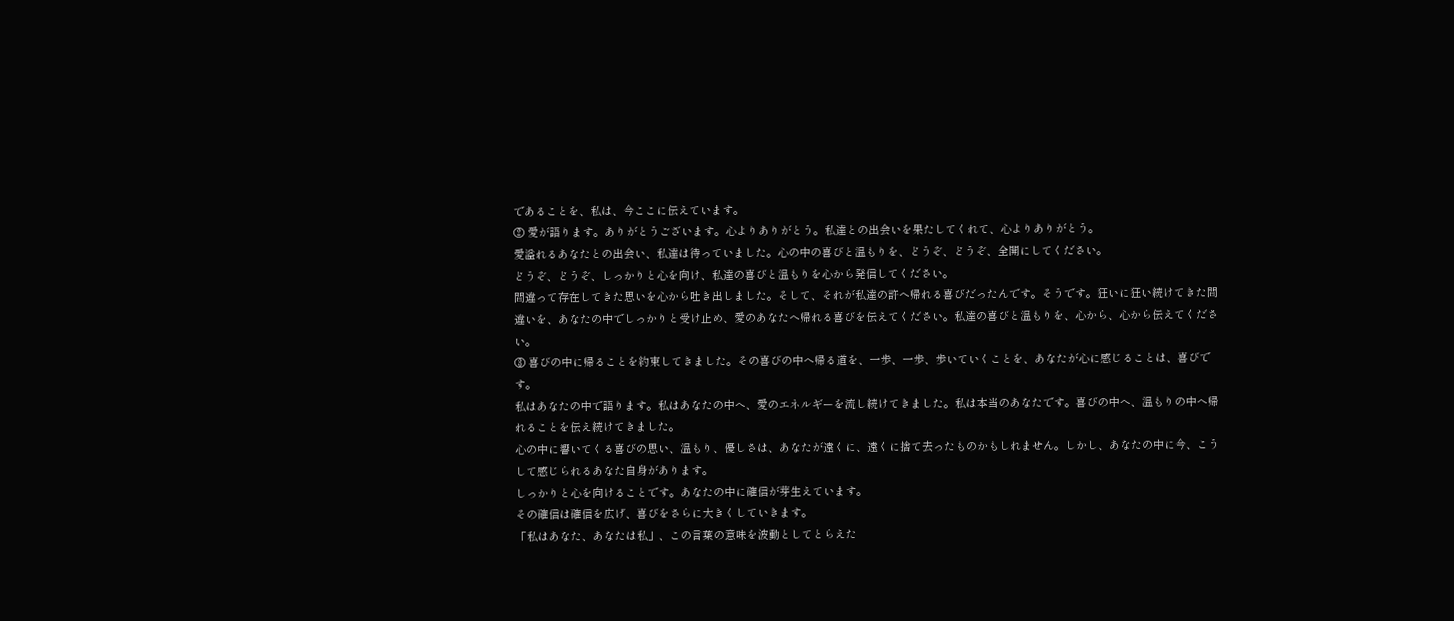であることを、私は、今ここに伝えています。
② 愛が語ります。ありがとうございます。心よりありがとう。私達との出会いを果たしてくれて、心よりありがとう。
愛溢れるあなたとの出会い、私達は待っていました。心の中の喜びと温もりを、どうぞ、どうぞ、全開にしてください。
どうぞ、どうぞ、しっかりと心を向け、私達の喜びと温もりを心から発信してください。
間違って存在してきた思いを心から吐き出しました。そして、それが私達の許へ帰れる喜びだったんです。そうです。狂いに狂い続けてきた間違いを、あなたの中でしっかりと受け止め、愛のあなたへ帰れる喜びを伝えてください。私達の喜びと温もりを、心から、心から伝えてください。
③ 喜びの中に帰ることを約束してきました。その喜びの中へ帰る道を、一歩、一歩、歩いていくことを、あなたが心に感じることは、喜びです。
私はあなたの中で語ります。私はあなたの中へ、愛のエネルギーを流し続けてきました。私は本当のあなたです。喜びの中へ、温もりの中へ帰れることを伝え続けてきました。
心の中に響いてくる喜びの思い、温もり、優しさは、あなたが遠くに、遠くに捨て去ったものかもしれません。しかし、あなたの中に今、こうして感じられるあなた自身があります。
しっかりと心を向けることです。あなたの中に確信が芽生えています。
その確信は確信を広げ、喜びをさらに大きくしていきます。
「私はあなた、あなたは私」、この言葉の意味を波動としてとらえた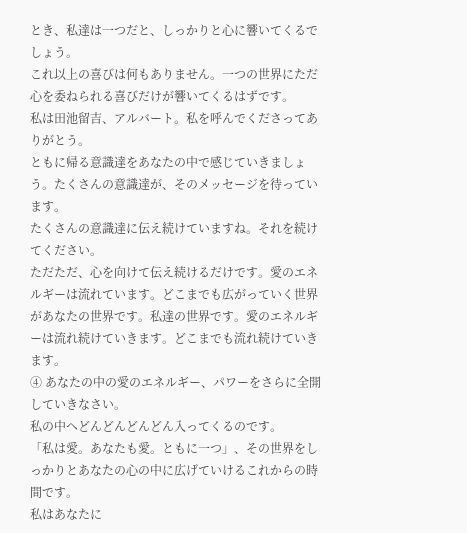とき、私達は一つだと、しっかりと心に響いてくるでしょう。
これ以上の喜びは何もありません。一つの世界にただ心を委ねられる喜びだけが響いてくるはずです。
私は田池留吉、アルバート。私を呼んでくださってありがとう。
ともに帰る意識達をあなたの中で感じていきましょう。たくさんの意識達が、そのメッセージを待っています。
たくさんの意識達に伝え続けていますね。それを続けてください。
ただただ、心を向けて伝え続けるだけです。愛のエネルギーは流れています。どこまでも広がっていく世界があなたの世界です。私達の世界です。愛のエネルギーは流れ続けていきます。どこまでも流れ続けていきます。
④ あなたの中の愛のエネルギー、パワーをさらに全開していきなさい。
私の中へどんどんどんどん入ってくるのです。
「私は愛。あなたも愛。ともに一つ」、その世界をしっかりとあなたの心の中に広げていけるこれからの時間です。
私はあなたに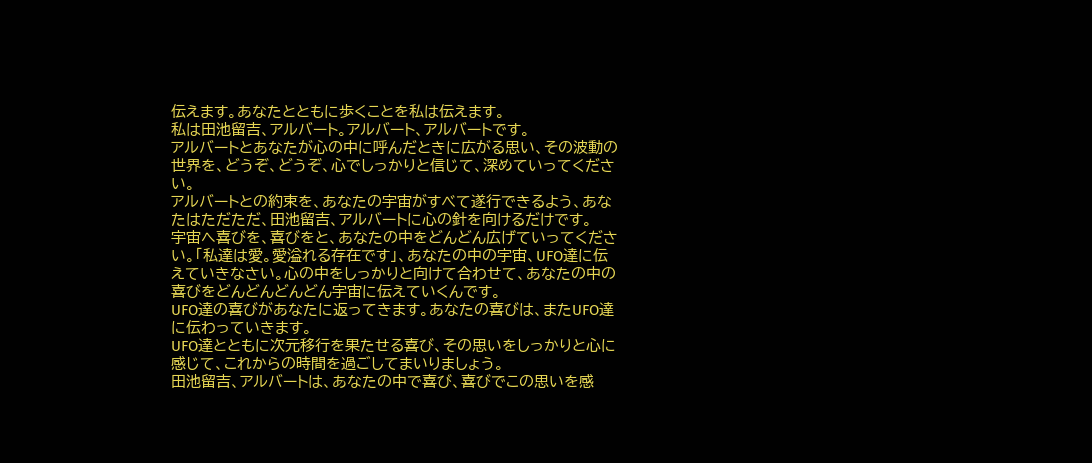伝えます。あなたとともに歩くことを私は伝えます。
私は田池留吉、アルバート。アルバート、アルバートです。
アルバートとあなたが心の中に呼んだときに広がる思い、その波動の世界を、どうぞ、どうぞ、心でしっかりと信じて、深めていってください。
アルバートとの約束を、あなたの宇宙がすべて遂行できるよう、あなたはただただ、田池留吉、アルバートに心の針を向けるだけです。
宇宙へ喜びを、喜びをと、あなたの中をどんどん広げていってください。「私達は愛。愛溢れる存在です」、あなたの中の宇宙、UFO達に伝えていきなさい。心の中をしっかりと向けて合わせて、あなたの中の喜びをどんどんどんどん宇宙に伝えていくんです。
UFO達の喜びがあなたに返ってきます。あなたの喜びは、またUFO達に伝わっていきます。
UFO達とともに次元移行を果たせる喜び、その思いをしっかりと心に感じて、これからの時間を過ごしてまいりましょう。
田池留吉、アルバートは、あなたの中で喜び、喜びでこの思いを感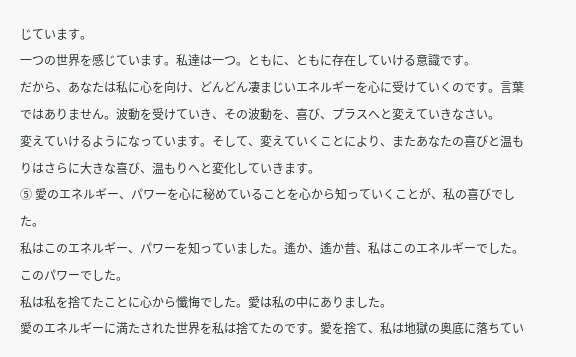じています。
一つの世界を感じています。私達は一つ。ともに、ともに存在していける意識です。
だから、あなたは私に心を向け、どんどん凄まじいエネルギーを心に受けていくのです。言葉ではありません。波動を受けていき、その波動を、喜び、プラスへと変えていきなさい。
変えていけるようになっています。そして、変えていくことにより、またあなたの喜びと温もりはさらに大きな喜び、温もりへと変化していきます。
⑤ 愛のエネルギー、パワーを心に秘めていることを心から知っていくことが、私の喜びでした。
私はこのエネルギー、パワーを知っていました。遙か、遙か昔、私はこのエネルギーでした。このパワーでした。
私は私を捨てたことに心から懺悔でした。愛は私の中にありました。
愛のエネルギーに満たされた世界を私は捨てたのです。愛を捨て、私は地獄の奥底に落ちてい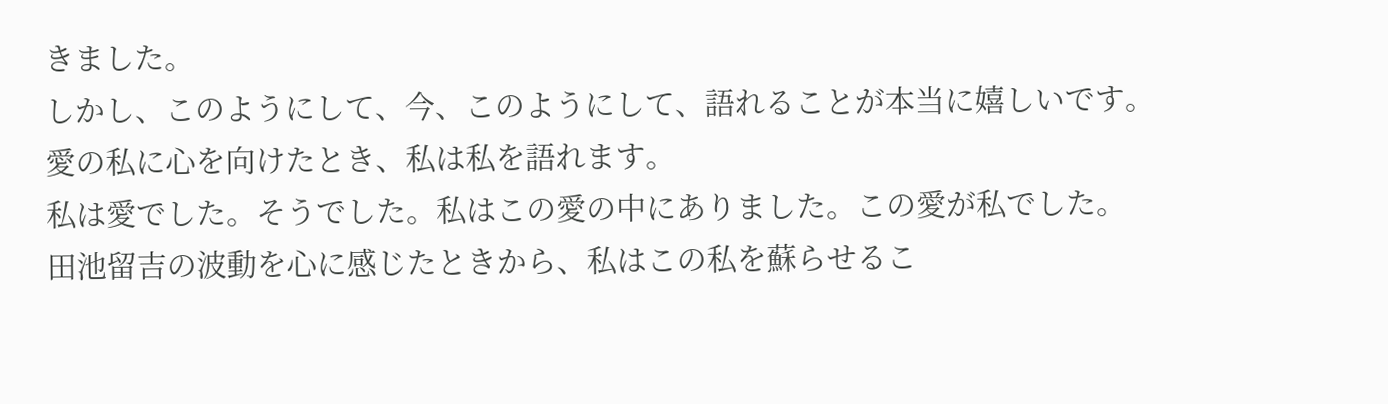きました。
しかし、このようにして、今、このようにして、語れることが本当に嬉しいです。
愛の私に心を向けたとき、私は私を語れます。
私は愛でした。そうでした。私はこの愛の中にありました。この愛が私でした。
田池留吉の波動を心に感じたときから、私はこの私を蘇らせるこ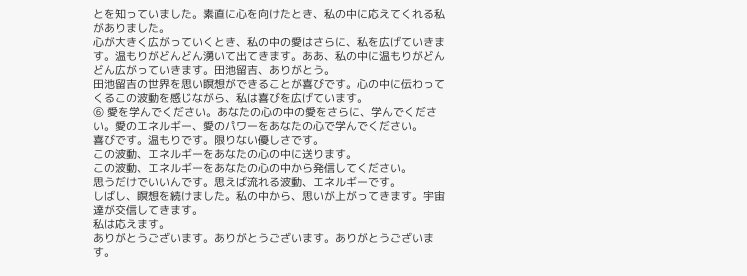とを知っていました。素直に心を向けたとき、私の中に応えてくれる私がありました。
心が大きく広がっていくとき、私の中の愛はさらに、私を広げていきます。温もりがどんどん湧いて出てきます。ああ、私の中に温もりがどんどん広がっていきます。田池留吉、ありがとう。
田池留吉の世界を思い瞑想ができることが喜びです。心の中に伝わってくるこの波動を感じながら、私は喜びを広げています。
⑥ 愛を学んでください。あなたの心の中の愛をさらに、学んでください。愛のエネルギー、愛のパワーをあなたの心で学んでください。
喜びです。温もりです。限りない優しさです。
この波動、エネルギーをあなたの心の中に送ります。
この波動、エネルギーをあなたの心の中から発信してください。
思うだけでいいんです。思えば流れる波動、エネルギーです。
しばし、瞑想を続けました。私の中から、思いが上がってきます。宇宙達が交信してきます。
私は応えます。
ありがとうございます。ありがとうございます。ありがとうございます。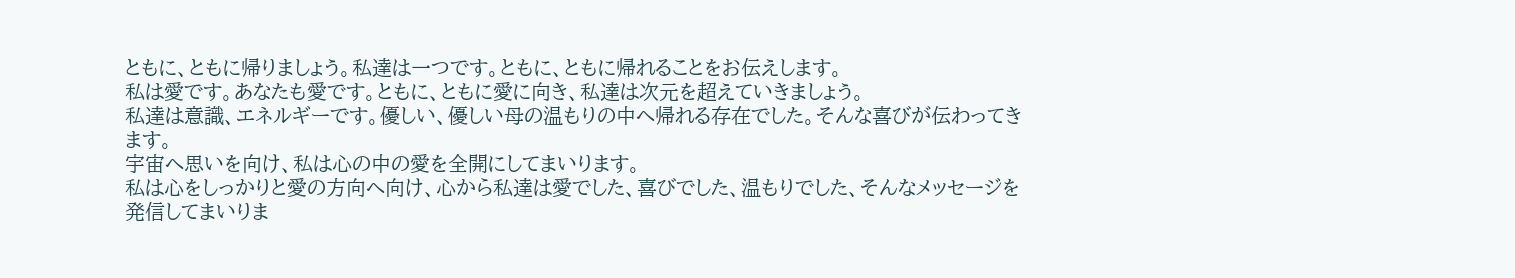ともに、ともに帰りましょう。私達は一つです。ともに、ともに帰れることをお伝えします。
私は愛です。あなたも愛です。ともに、ともに愛に向き、私達は次元を超えていきましょう。
私達は意識、エネルギーです。優しい、優しい母の温もりの中へ帰れる存在でした。そんな喜びが伝わってきます。
宇宙へ思いを向け、私は心の中の愛を全開にしてまいります。
私は心をしっかりと愛の方向へ向け、心から私達は愛でした、喜びでした、温もりでした、そんなメッセージを発信してまいりま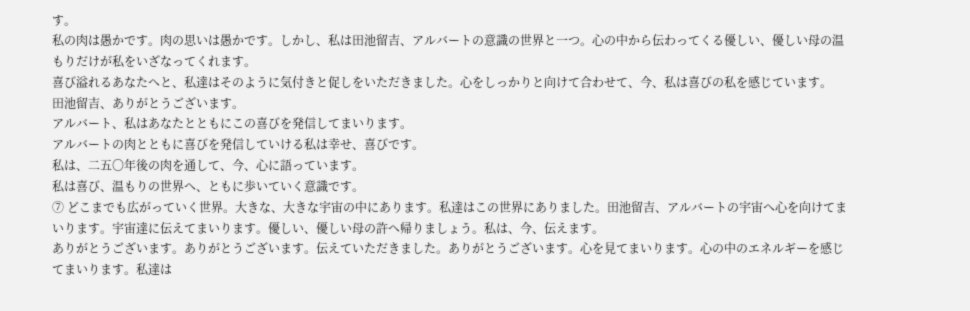す。
私の肉は愚かです。肉の思いは愚かです。しかし、私は田池留吉、アルバートの意識の世界と一つ。心の中から伝わってくる優しい、優しい母の温もりだけが私をいざなってくれます。
喜び溢れるあなたへと、私達はそのように気付きと促しをいただきました。心をしっかりと向けて合わせて、今、私は喜びの私を感じています。
田池留吉、ありがとうございます。
アルバート、私はあなたとともにこの喜びを発信してまいります。
アルバートの肉とともに喜びを発信していける私は幸せ、喜びです。
私は、二五〇年後の肉を通して、今、心に語っています。
私は喜び、温もりの世界へ、ともに歩いていく意識です。
⑦ どこまでも広がっていく世界。大きな、大きな宇宙の中にあります。私達はこの世界にありました。田池留吉、アルバートの宇宙へ心を向けてまいります。宇宙達に伝えてまいります。優しい、優しい母の許へ帰りましょう。私は、今、伝えます。
ありがとうございます。ありがとうございます。伝えていただきました。ありがとうございます。心を見てまいります。心の中のエネルギーを感じてまいります。私達は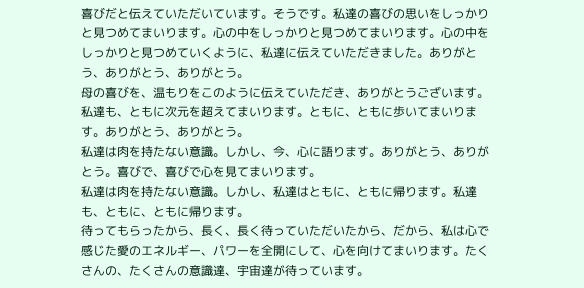喜びだと伝えていただいています。そうです。私達の喜びの思いをしっかりと見つめてまいります。心の中をしっかりと見つめてまいります。心の中をしっかりと見つめていくように、私達に伝えていただきました。ありがとう、ありがとう、ありがとう。
母の喜びを、温もりをこのように伝えていただき、ありがとうございます。
私達も、ともに次元を超えてまいります。ともに、ともに歩いてまいります。ありがとう、ありがとう。
私達は肉を持たない意識。しかし、今、心に語ります。ありがとう、ありがとう。喜びで、喜びで心を見てまいります。
私達は肉を持たない意識。しかし、私達はともに、ともに帰ります。私達も、ともに、ともに帰ります。
待ってもらったから、長く、長く待っていただいたから、だから、私は心で感じた愛のエネルギー、パワーを全開にして、心を向けてまいります。たくさんの、たくさんの意識達、宇宙達が待っています。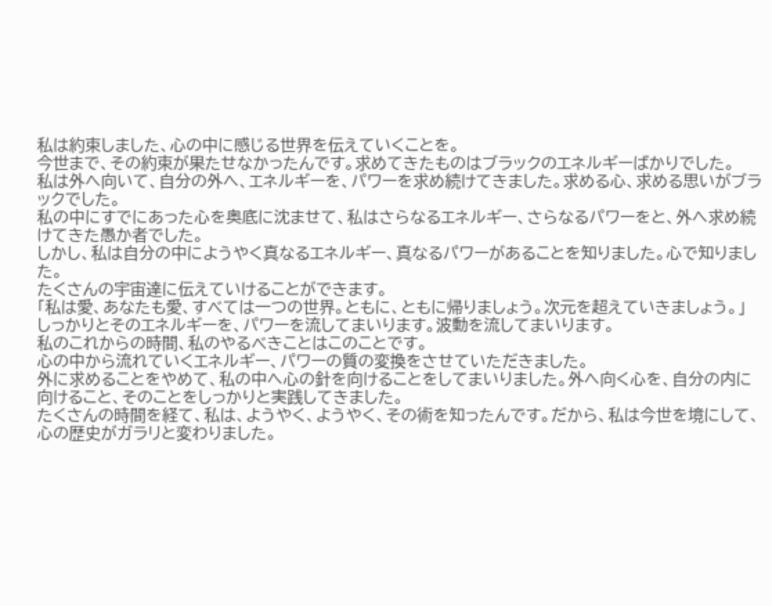私は約束しました、心の中に感じる世界を伝えていくことを。
今世まで、その約束が果たせなかったんです。求めてきたものはブラックのエネルギーばかりでした。
私は外へ向いて、自分の外へ、エネルギーを、パワーを求め続けてきました。求める心、求める思いがブラックでした。
私の中にすでにあった心を奥底に沈ませて、私はさらなるエネルギー、さらなるパワーをと、外へ求め続けてきた愚か者でした。
しかし、私は自分の中にようやく真なるエネルギー、真なるパワーがあることを知りました。心で知りました。
たくさんの宇宙達に伝えていけることができます。
「私は愛、あなたも愛、すべては一つの世界。ともに、ともに帰りましょう。次元を超えていきましょう。」
しっかりとそのエネルギーを、パワーを流してまいります。波動を流してまいります。
私のこれからの時間、私のやるべきことはこのことです。
心の中から流れていくエネルギー、パワーの質の変換をさせていただきました。
外に求めることをやめて、私の中へ心の針を向けることをしてまいりました。外へ向く心を、自分の内に向けること、そのことをしっかりと実践してきました。
たくさんの時間を経て、私は、ようやく、ようやく、その術を知ったんです。だから、私は今世を境にして、心の歴史がガラリと変わりました。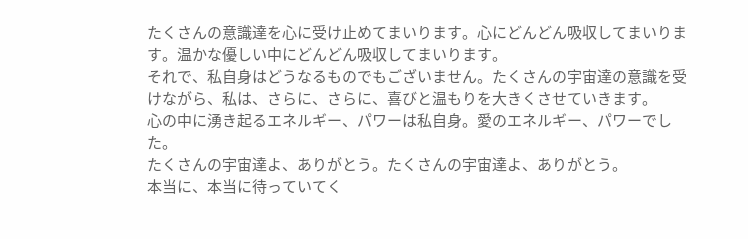たくさんの意識達を心に受け止めてまいります。心にどんどん吸収してまいります。温かな優しい中にどんどん吸収してまいります。
それで、私自身はどうなるものでもございません。たくさんの宇宙達の意識を受けながら、私は、さらに、さらに、喜びと温もりを大きくさせていきます。
心の中に湧き起るエネルギー、パワーは私自身。愛のエネルギー、パワーでした。
たくさんの宇宙達よ、ありがとう。たくさんの宇宙達よ、ありがとう。
本当に、本当に待っていてく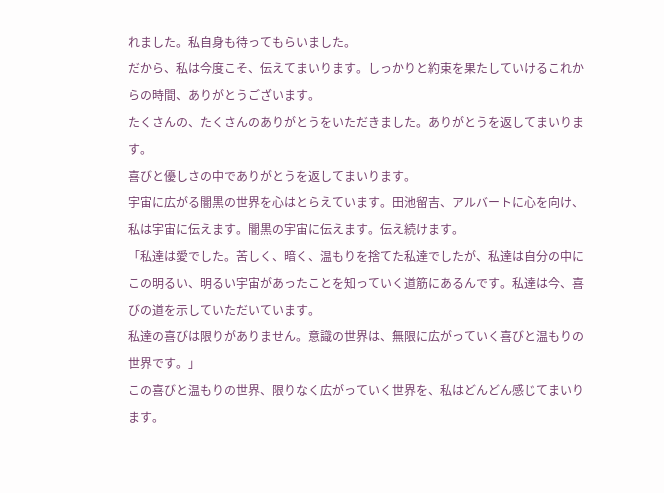れました。私自身も待ってもらいました。
だから、私は今度こそ、伝えてまいります。しっかりと約束を果たしていけるこれからの時間、ありがとうございます。
たくさんの、たくさんのありがとうをいただきました。ありがとうを返してまいります。
喜びと優しさの中でありがとうを返してまいります。
宇宙に広がる闇黒の世界を心はとらえています。田池留吉、アルバートに心を向け、私は宇宙に伝えます。闇黒の宇宙に伝えます。伝え続けます。
「私達は愛でした。苦しく、暗く、温もりを捨てた私達でしたが、私達は自分の中にこの明るい、明るい宇宙があったことを知っていく道筋にあるんです。私達は今、喜びの道を示していただいています。
私達の喜びは限りがありません。意識の世界は、無限に広がっていく喜びと温もりの世界です。」
この喜びと温もりの世界、限りなく広がっていく世界を、私はどんどん感じてまいります。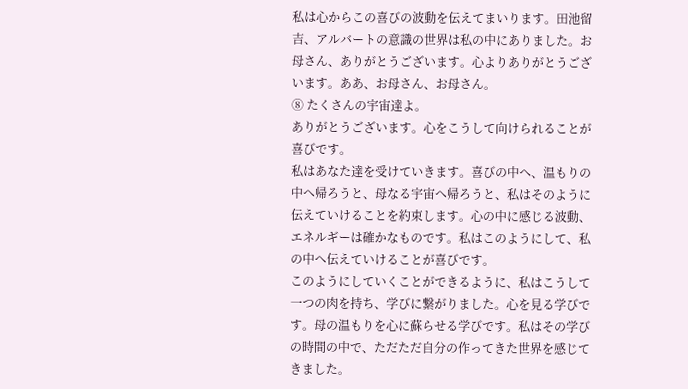私は心からこの喜びの波動を伝えてまいります。田池留吉、アルバートの意識の世界は私の中にありました。お母さん、ありがとうございます。心よりありがとうございます。ああ、お母さん、お母さん。
⑧ たくさんの宇宙達よ。
ありがとうございます。心をこうして向けられることが喜びです。
私はあなた達を受けていきます。喜びの中へ、温もりの中へ帰ろうと、母なる宇宙へ帰ろうと、私はそのように伝えていけることを約束します。心の中に感じる波動、エネルギーは確かなものです。私はこのようにして、私の中へ伝えていけることが喜びです。
このようにしていくことができるように、私はこうして一つの肉を持ち、学びに繋がりました。心を見る学びです。母の温もりを心に蘇らせる学びです。私はその学びの時間の中で、ただただ自分の作ってきた世界を感じてきました。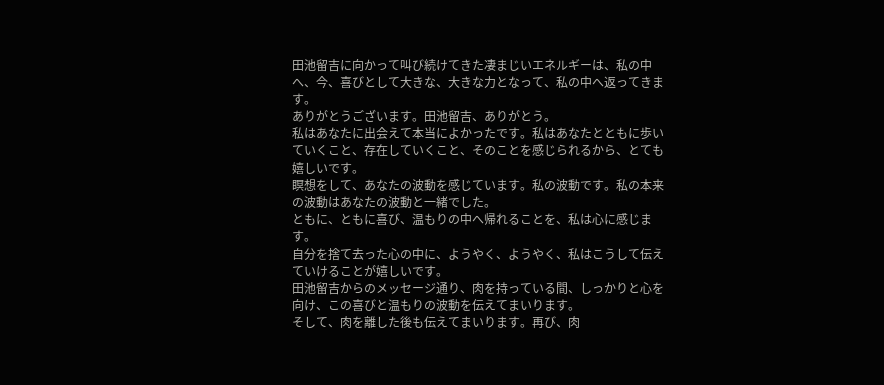田池留吉に向かって叫び続けてきた凄まじいエネルギーは、私の中へ、今、喜びとして大きな、大きな力となって、私の中へ返ってきます。
ありがとうございます。田池留吉、ありがとう。
私はあなたに出会えて本当によかったです。私はあなたとともに歩いていくこと、存在していくこと、そのことを感じられるから、とても嬉しいです。
瞑想をして、あなたの波動を感じています。私の波動です。私の本来の波動はあなたの波動と一緒でした。
ともに、ともに喜び、温もりの中へ帰れることを、私は心に感じます。
自分を捨て去った心の中に、ようやく、ようやく、私はこうして伝えていけることが嬉しいです。
田池留吉からのメッセージ通り、肉を持っている間、しっかりと心を向け、この喜びと温もりの波動を伝えてまいります。
そして、肉を離した後も伝えてまいります。再び、肉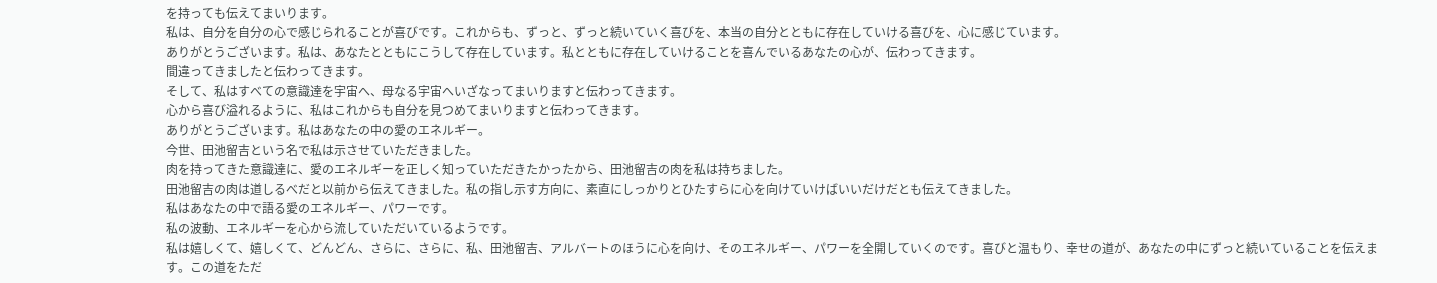を持っても伝えてまいります。
私は、自分を自分の心で感じられることが喜びです。これからも、ずっと、ずっと続いていく喜びを、本当の自分とともに存在していける喜びを、心に感じています。
ありがとうございます。私は、あなたとともにこうして存在しています。私とともに存在していけることを喜んでいるあなたの心が、伝わってきます。
間違ってきましたと伝わってきます。
そして、私はすべての意識達を宇宙へ、母なる宇宙へいざなってまいりますと伝わってきます。
心から喜び溢れるように、私はこれからも自分を見つめてまいりますと伝わってきます。
ありがとうございます。私はあなたの中の愛のエネルギー。
今世、田池留吉という名で私は示させていただきました。
肉を持ってきた意識達に、愛のエネルギーを正しく知っていただきたかったから、田池留吉の肉を私は持ちました。
田池留吉の肉は道しるべだと以前から伝えてきました。私の指し示す方向に、素直にしっかりとひたすらに心を向けていけばいいだけだとも伝えてきました。
私はあなたの中で語る愛のエネルギー、パワーです。
私の波動、エネルギーを心から流していただいているようです。
私は嬉しくて、嬉しくて、どんどん、さらに、さらに、私、田池留吉、アルバートのほうに心を向け、そのエネルギー、パワーを全開していくのです。喜びと温もり、幸せの道が、あなたの中にずっと続いていることを伝えます。この道をただ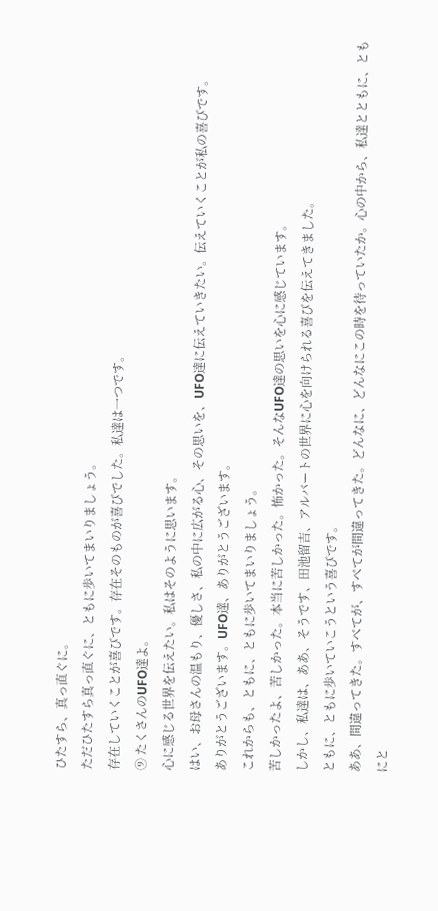ひたすら、真っ直ぐに。
ただひたすら真っ直ぐに、ともに歩いてまいりましょう。
存在していくことが喜びです。存在そのものが喜びでした。私達は一つです。
⑨ たくさんのUFO達よ。
心に感じる世界を伝えたい。私はそのように思います。
はい、お母さんの温もり、優しさ、私の中に広がる心、その思いを、UFO達に伝えていきたい。伝えていくことが私の喜びです。
ありがとうございます。UFO達、ありがとうございます。
これからも、ともに、ともに歩いてまいりましょう。
苦しかったよ、苦しかった。本当に苦しかった。怖かった。そんなUFO達の思いを心に感じています。
しかし、私達は、ああ、そうです、田池留吉、アルバートの世界に心を向けられる喜びを伝えてきました。
ともに、ともに歩いていこうという喜びです。
ああ、間違ってきた。すべてが、すべてが間違ってきた。どんなに、どんなにこの時を待っていたか。心の中から、私達とともに、ともにと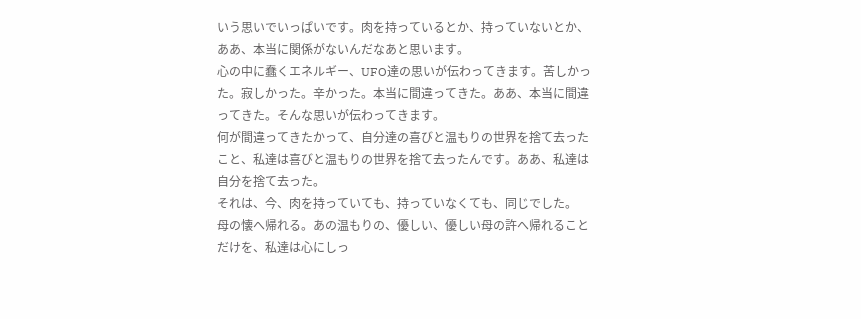いう思いでいっぱいです。肉を持っているとか、持っていないとか、ああ、本当に関係がないんだなあと思います。
心の中に蠢くエネルギー、UFO達の思いが伝わってきます。苦しかった。寂しかった。辛かった。本当に間違ってきた。ああ、本当に間違ってきた。そんな思いが伝わってきます。
何が間違ってきたかって、自分達の喜びと温もりの世界を捨て去ったこと、私達は喜びと温もりの世界を捨て去ったんです。ああ、私達は自分を捨て去った。
それは、今、肉を持っていても、持っていなくても、同じでした。
母の懐へ帰れる。あの温もりの、優しい、優しい母の許へ帰れることだけを、私達は心にしっ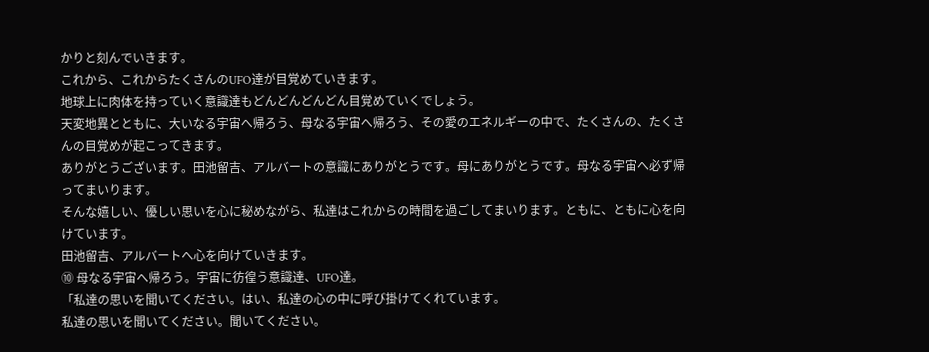かりと刻んでいきます。
これから、これからたくさんのUFO達が目覚めていきます。
地球上に肉体を持っていく意識達もどんどんどんどん目覚めていくでしょう。
天変地異とともに、大いなる宇宙へ帰ろう、母なる宇宙へ帰ろう、その愛のエネルギーの中で、たくさんの、たくさんの目覚めが起こってきます。
ありがとうございます。田池留吉、アルバートの意識にありがとうです。母にありがとうです。母なる宇宙へ必ず帰ってまいります。
そんな嬉しい、優しい思いを心に秘めながら、私達はこれからの時間を過ごしてまいります。ともに、ともに心を向けています。
田池留吉、アルバートへ心を向けていきます。
⑩ 母なる宇宙へ帰ろう。宇宙に彷徨う意識達、UFO達。
「私達の思いを聞いてください。はい、私達の心の中に呼び掛けてくれています。
私達の思いを聞いてください。聞いてください。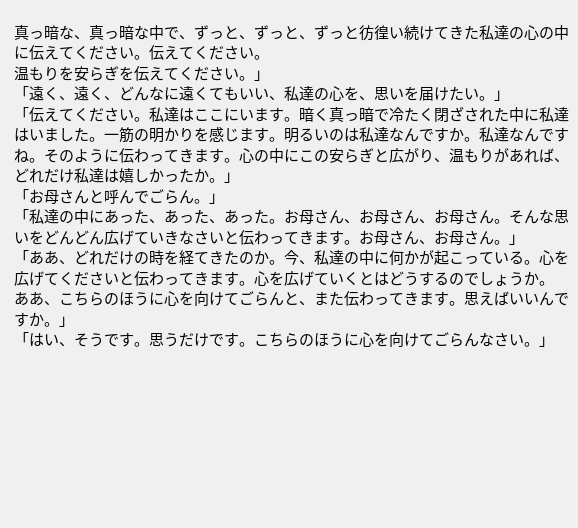真っ暗な、真っ暗な中で、ずっと、ずっと、ずっと彷徨い続けてきた私達の心の中に伝えてください。伝えてください。
温もりを安らぎを伝えてください。」
「遠く、遠く、どんなに遠くてもいい、私達の心を、思いを届けたい。」
「伝えてください。私達はここにいます。暗く真っ暗で冷たく閉ざされた中に私達はいました。一筋の明かりを感じます。明るいのは私達なんですか。私達なんですね。そのように伝わってきます。心の中にこの安らぎと広がり、温もりがあれば、どれだけ私達は嬉しかったか。」
「お母さんと呼んでごらん。」
「私達の中にあった、あった、あった。お母さん、お母さん、お母さん。そんな思いをどんどん広げていきなさいと伝わってきます。お母さん、お母さん。」
「ああ、どれだけの時を経てきたのか。今、私達の中に何かが起こっている。心を広げてくださいと伝わってきます。心を広げていくとはどうするのでしょうか。
ああ、こちらのほうに心を向けてごらんと、また伝わってきます。思えばいいんですか。」
「はい、そうです。思うだけです。こちらのほうに心を向けてごらんなさい。」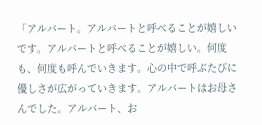「アルバート。アルバートと呼べることが嬉しいです。アルバートと呼べることが嬉しい。何度も、何度も呼んでいきます。心の中で呼ぶたびに優しさが広がっていきます。アルバートはお母さんでした。アルバート、お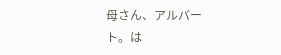母さん、アルバート。は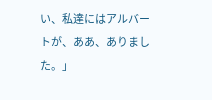い、私達にはアルバートが、ああ、ありました。」